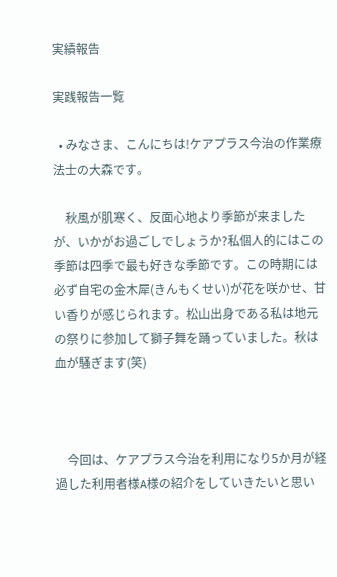実績報告

実践報告一覧

  • みなさま、こんにちは!ケアプラス今治の作業療法士の大森です。

    秋風が肌寒く、反面心地より季節が来ましたが、いかがお過ごしでしょうか?私個人的にはこの季節は四季で最も好きな季節です。この時期には必ず自宅の金木犀(きんもくせい)が花を咲かせ、甘い香りが感じられます。松山出身である私は地元の祭りに参加して獅子舞を踊っていました。秋は血が騒ぎます(笑)



    今回は、ケアプラス今治を利用になり5か月が経過した利用者様A様の紹介をしていきたいと思い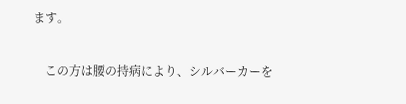ます。

    この方は腰の持病により、シルバーカーを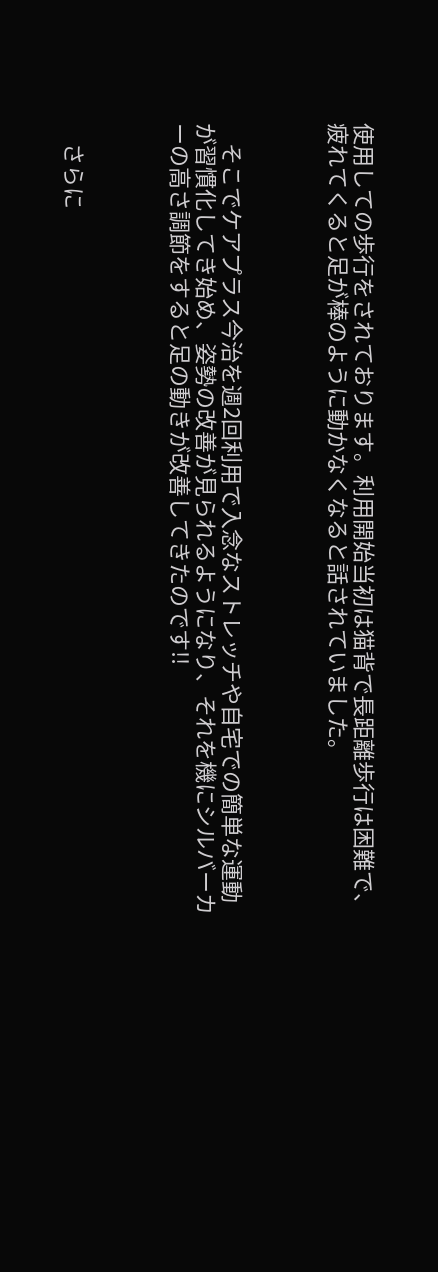使用しての歩行をされております。利用開始当初は猫背で長距離歩行は困難で、疲れてくると足が棒のように動かなくなると話されていました。



    そこでケアプラス今治を週2回利用で入念なストレッチや自宅での簡単な運動が習慣化してき始め、姿勢の改善が見られるようになり、それを機にシルバーカーの高さ調節をすると足の動きが改善してきたのです!!



    さらに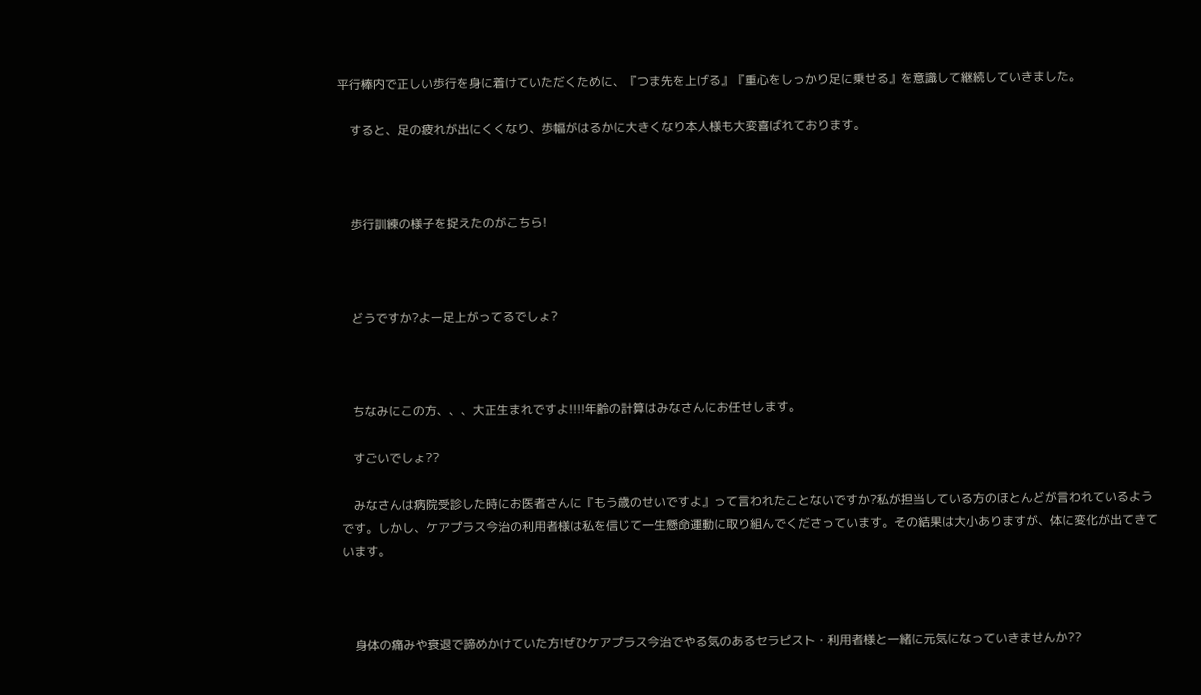平行棒内で正しい歩行を身に着けていただくために、『つま先を上げる』『重心をしっかり足に乗せる』を意識して継続していきました。

    すると、足の疲れが出にくくなり、歩幅がはるかに大きくなり本人様も大変喜ばれております。



    歩行訓練の様子を捉えたのがこちら!



    どうですか?よー足上がってるでしょ?



    ちなみにこの方、、、大正生まれですよ!!!!年齢の計算はみなさんにお任せします。

    すごいでしょ??

    みなさんは病院受診した時にお医者さんに『もう歳のせいですよ』って言われたことないですか?私が担当している方のほとんどが言われているようです。しかし、ケアプラス今治の利用者様は私を信じて一生懸命運動に取り組んでくださっています。その結果は大小ありますが、体に変化が出てきています。



    身体の痛みや衰退で諦めかけていた方!ぜひケアプラス今治でやる気のあるセラピスト・利用者様と一緒に元気になっていきませんか??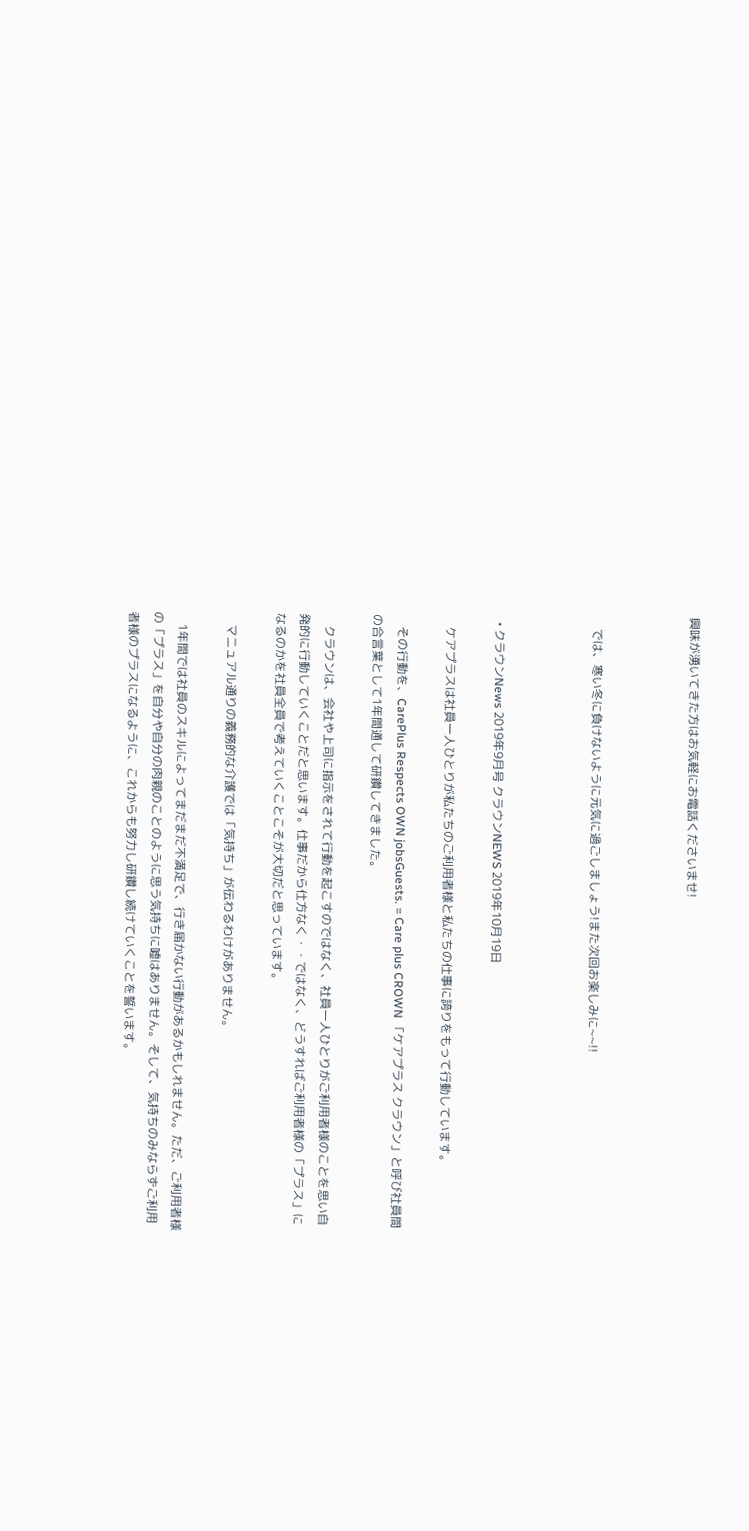興味が湧いてきた方はお気軽にお電話くださいませ!



    では、寒い冬に負けないように元気に過ごしましょう!また次回お楽しみに~~!!



  • クラウンNews 2019年9月号 クラウンNEWS 2019年10月19日

    ケアプラスは社員一人ひとりが私たちのご利用者様と私たちの仕事に誇りをもって行動しています。

    その行動を、CarePlus Respects OWN jobsGuests. = Care plus CROWN 「ケアプラス クラウン」と呼び社員間の合言葉として1年間通して研鑽してきました。

    クラウンは、会社や上司に指示をされて行動を起こすのではなく、社員一人ひとりがご利用者様のことを思い自発的に行動していくことだと思います。仕事だから仕方なく・・ではなく、どうすればご利用者様の「プラス」になるのかを社員全員で考えていくことこそが大切だと思っています。

    マニュアル通りの義務的な介護では「気持ち」が伝わるわけがありません。

    1年間では社員のスキルによってまだまだ不満足で、行き届かない行動があるかもしれません。ただ、ご利用者様の「プラス」を自分や自分の肉親のことのように思う気持ちに嘘はありません。そして、気持ちのみならずご利用者様のプラスになるように、これからも努力し研鑽し続けていくことを誓います。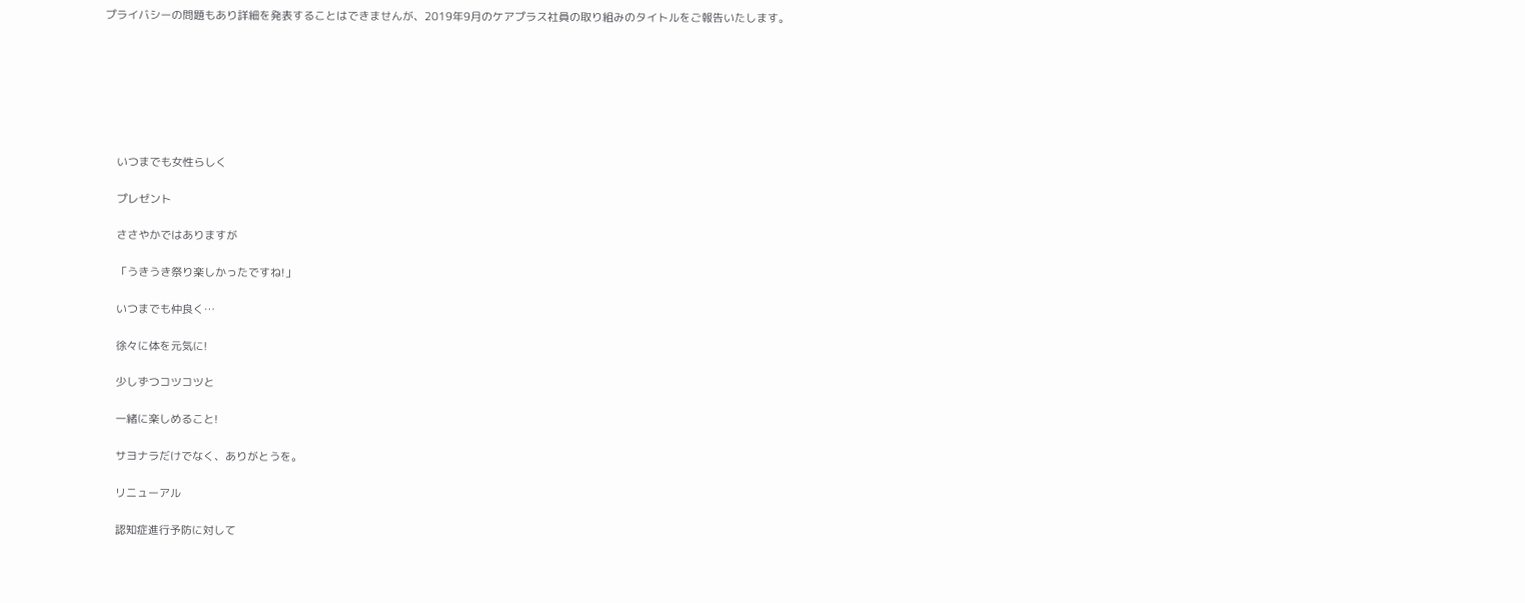プライバシーの問題もあり詳細を発表することはできませんが、2019年9月のケアプラス社員の取り組みのタイトルをご報告いたします。







    いつまでも女性らしく

    プレゼント

    ささやかではありますが

    「うきうき祭り楽しかったですね!」

    いつまでも仲良く…

    徐々に体を元気に!

    少しずつコツコツと

    一緒に楽しめること!

    サヨナラだけでなく、ありがとうを。

    リニューアル

    認知症進行予防に対して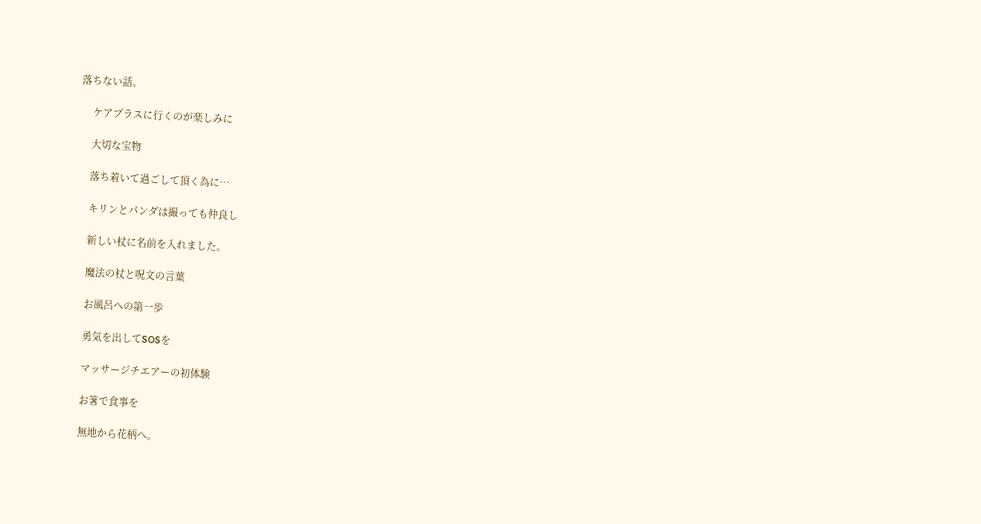落ちない話。

    ケアプラスに行くのが楽しみに

    大切な宝物

    落ち着いて過ごして頂く為に…

    キリンとパンダは撮っても仲良し

    新しい杖に名前を入れました。

    魔法の杖と呪文の言葉

    お風呂への第一歩

    勇気を出してSOSを

    マッサージチエアーの初体験

    お箸で食事を

    無地から花柄へ。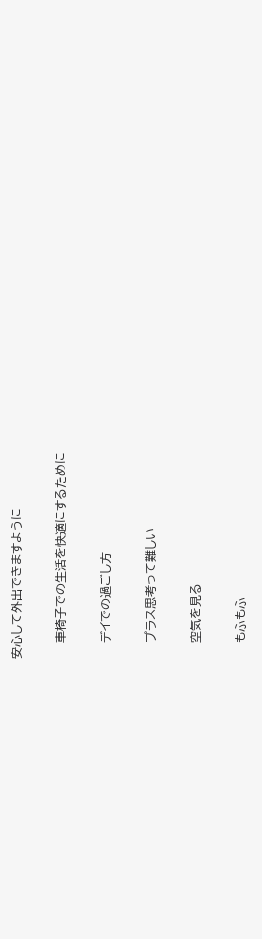安心して外出できますように

    車椅子での生活を快適にするために

    デイでの過ごし方

    プラス思考って難しい

    空気を見る

    もふもふ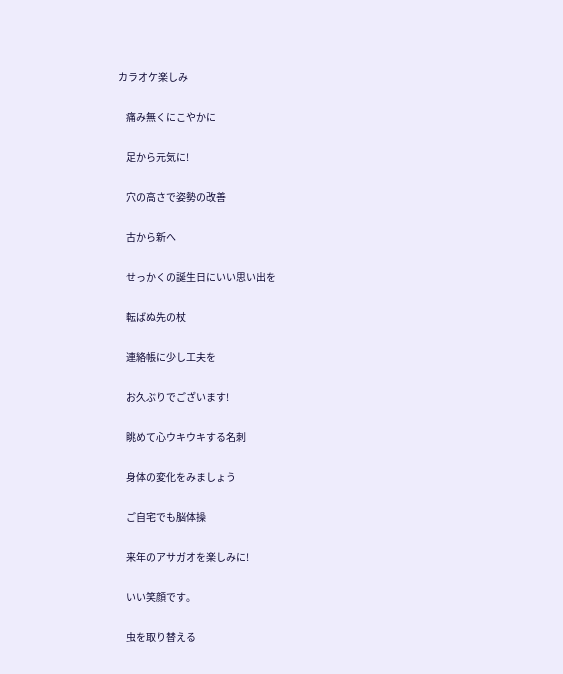カラオケ楽しみ

    痛み無くにこやかに

    足から元気に!

    穴の高さで姿勢の改善

    古から新へ

    せっかくの誕生日にいい思い出を

    転ばぬ先の杖

    連絡帳に少し工夫を

    お久ぶりでございます!

    眺めて心ウキウキする名刺

    身体の変化をみましょう

    ご自宅でも脳体操

    来年のアサガオを楽しみに!

    いい笑顔です。

    虫を取り替える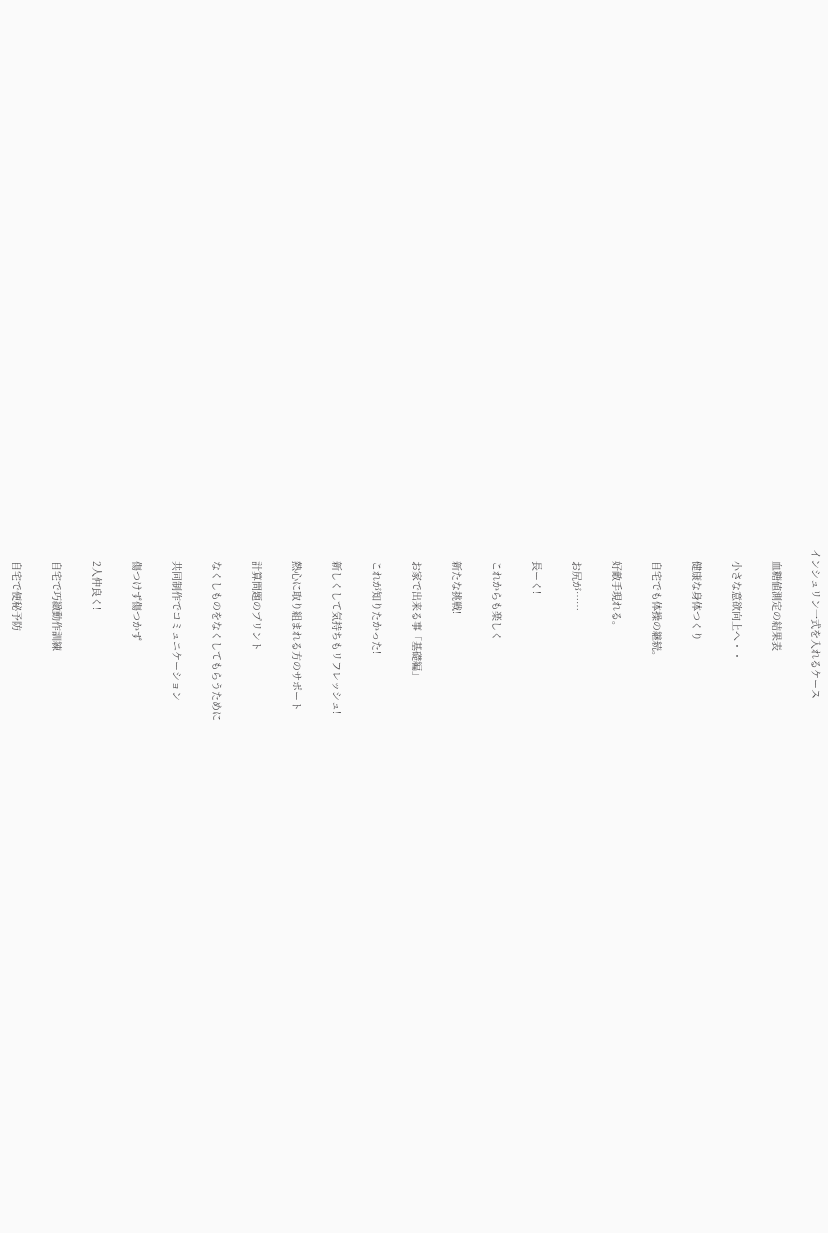インシュリン一式を入れるケース

    血糖値測定の結果表

    小さな意欲向上へ・・

    健康な身体つくり

    自宅でも体操の継続。

    好敵手現れる。

    お尻が……

    長ーく!

    これからも楽しく

    新たな挑戦!

    お家で出来る事「基礎編」

    これが知りたかった!

    新しくして気持ちもリフレッシュ!

    熱心に取り組まれる方のサポート

    計算問題のプリント

    なくしものをなくしてもらうために

    共同制作でコミュニケーション

    傷つけず傷つかず

    2人仲良く!

    自宅で巧緻動作訓練

    自宅で便秘予防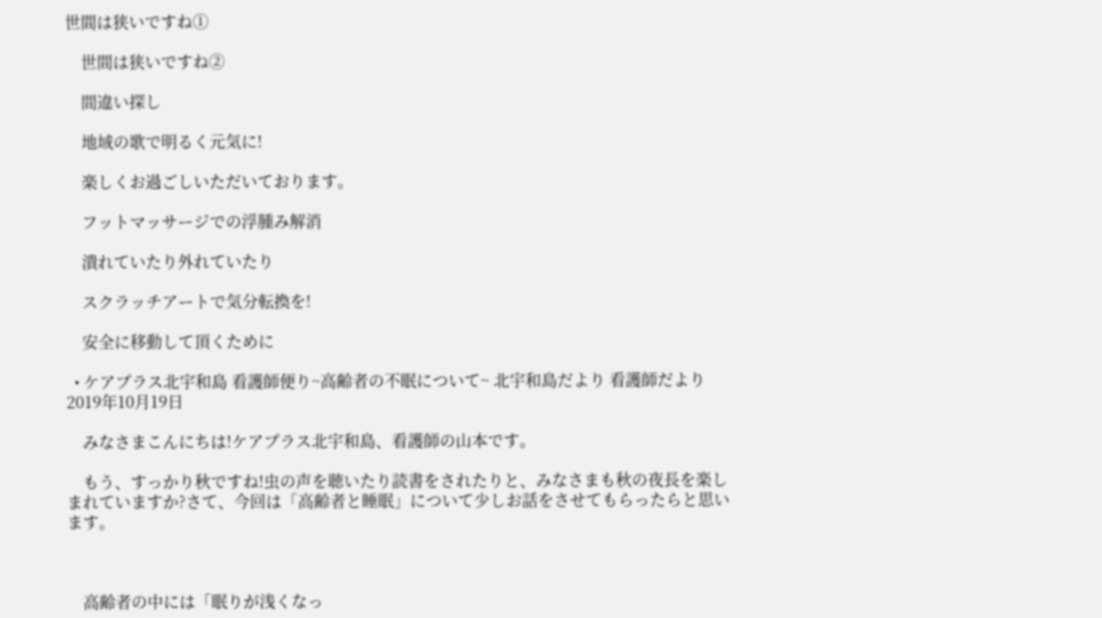世間は狭いですね①

    世間は狭いですね②

    間違い探し

    地域の歌で明るく元気に!

    楽しくお過ごしいただいております。

    フットマッサージでの浮腫み解消

    潰れていたり外れていたり

    スクラッチアートで気分転換を!

    安全に移動して頂くために

  • ケアプラス北宇和島 看護師便り~高齢者の不眠について~ 北宇和島だより 看護師だより 2019年10月19日

    みなさまこんにちは!ケアプラス北宇和島、看護師の山本です。

    もう、すっかり秋ですね!虫の声を聴いたり読書をされたりと、みなさまも秋の夜長を楽しまれていますか?さて、今回は「高齢者と睡眠」について少しお話をさせてもらったらと思います。



    高齢者の中には「眠りが浅くなっ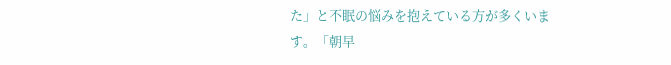た」と不眠の悩みを抱えている方が多くいます。「朝早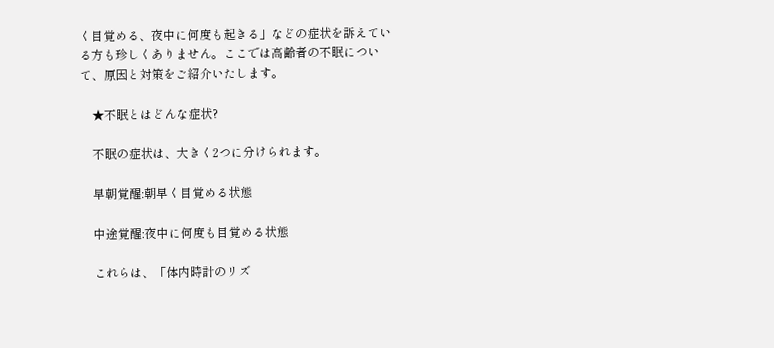く目覚める、夜中に何度も起きる」などの症状を訴えている方も珍しくありません。ここでは高齢者の不眠について、原因と対策をご紹介いたします。

    ★不眠とはどんな症状?

    不眠の症状は、大きく2つに分けられます。

    早朝覚醒:朝早く目覚める状態

    中途覚醒:夜中に何度も目覚める状態

    これらは、「体内時計のリズ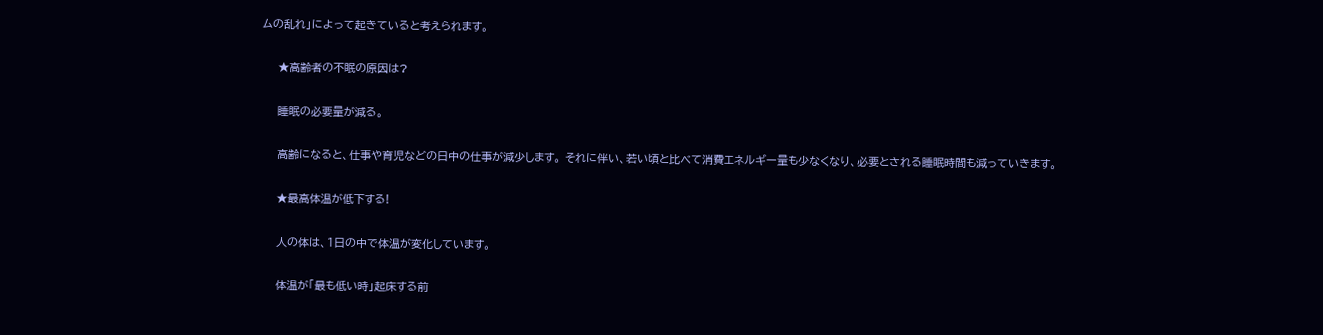ムの乱れ」によって起きていると考えられます。

    ★高齢者の不眠の原因は?

    睡眠の必要量が減る。

    高齢になると、仕事や育児などの日中の仕事が減少します。 それに伴い、若い頃と比べて消費エネルギー量も少なくなり、必要とされる睡眠時間も減っていきます。

    ★最高体温が低下する!

    人の体は、1日の中で体温が変化しています。

    体温が「最も低い時」起床する前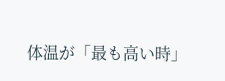体温が「最も高い時」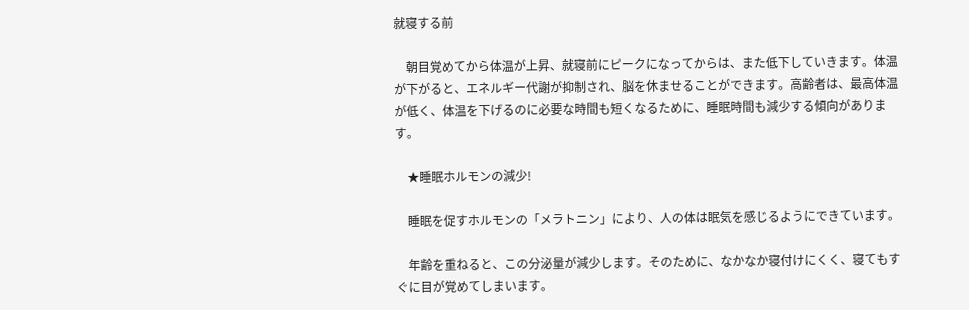就寝する前

    朝目覚めてから体温が上昇、就寝前にピークになってからは、また低下していきます。体温が下がると、エネルギー代謝が抑制され、脳を休ませることができます。高齢者は、最高体温が低く、体温を下げるのに必要な時間も短くなるために、睡眠時間も減少する傾向があります。

    ★睡眠ホルモンの減少!

    睡眠を促すホルモンの「メラトニン」により、人の体は眠気を感じるようにできています。

    年齢を重ねると、この分泌量が減少します。そのために、なかなか寝付けにくく、寝てもすぐに目が覚めてしまいます。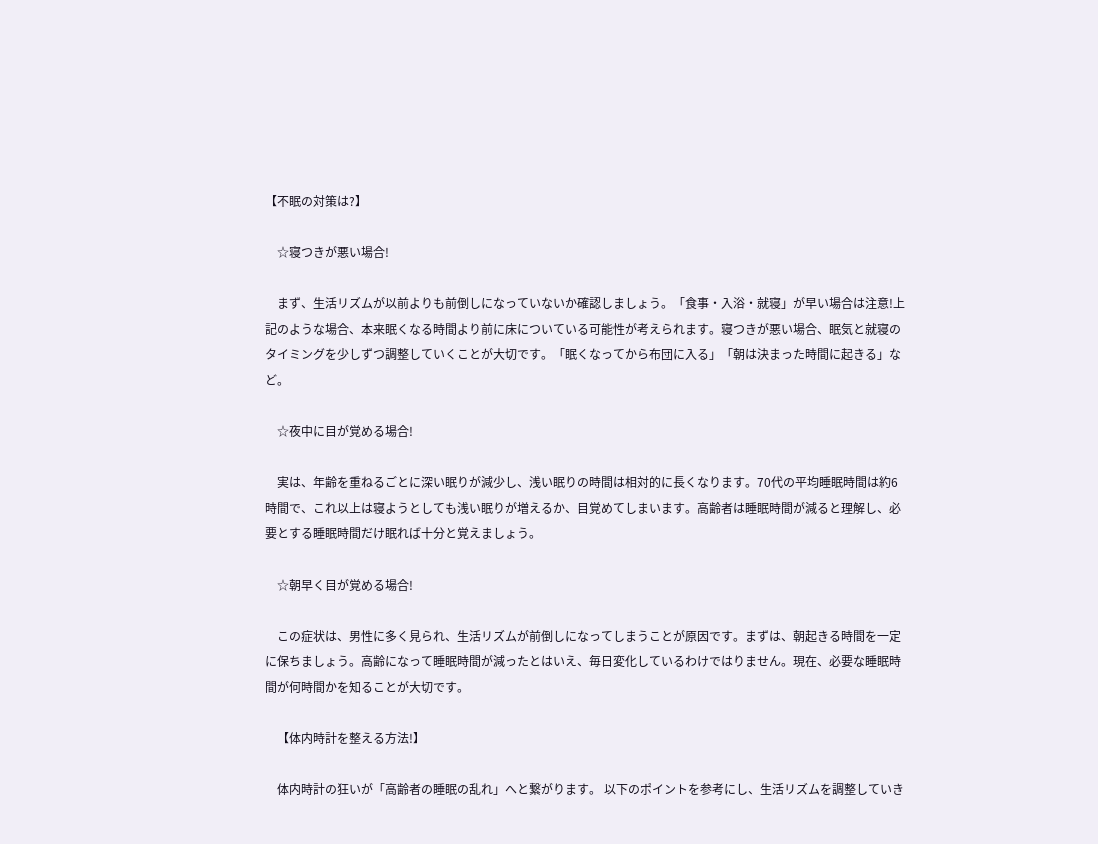【不眠の対策は?】

    ☆寝つきが悪い場合!

    まず、生活リズムが以前よりも前倒しになっていないか確認しましょう。「食事・入浴・就寝」が早い場合は注意!上記のような場合、本来眠くなる時間より前に床についている可能性が考えられます。寝つきが悪い場合、眠気と就寝のタイミングを少しずつ調整していくことが大切です。「眠くなってから布団に入る」「朝は決まった時間に起きる」など。

    ☆夜中に目が覚める場合!

    実は、年齢を重ねるごとに深い眠りが減少し、浅い眠りの時間は相対的に長くなります。70代の平均睡眠時間は約6時間で、これ以上は寝ようとしても浅い眠りが増えるか、目覚めてしまいます。高齢者は睡眠時間が減ると理解し、必要とする睡眠時間だけ眠れば十分と覚えましょう。

    ☆朝早く目が覚める場合!

    この症状は、男性に多く見られ、生活リズムが前倒しになってしまうことが原因です。まずは、朝起きる時間を一定に保ちましょう。高齢になって睡眠時間が減ったとはいえ、毎日変化しているわけではりません。現在、必要な睡眠時間が何時間かを知ることが大切です。

    【体内時計を整える方法!】

    体内時計の狂いが「高齢者の睡眠の乱れ」へと繋がります。 以下のポイントを参考にし、生活リズムを調整していき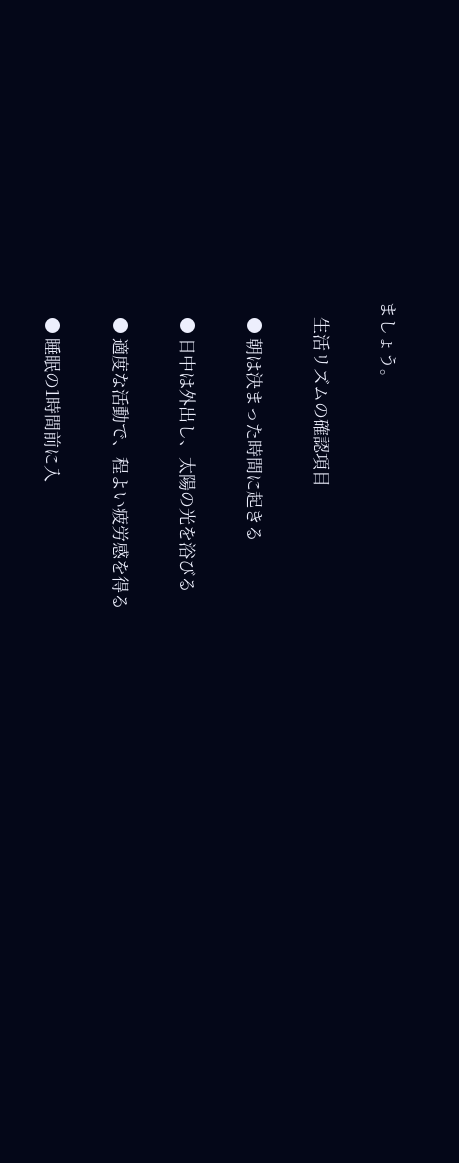ましょう。

    生活リズムの確認項目

    ● 朝は決まった時間に起きる

    ● 日中は外出し、太陽の光を浴びる

    ● 適度な活動で、程よい疲労感を得る

    ● 睡眠の1時間前に入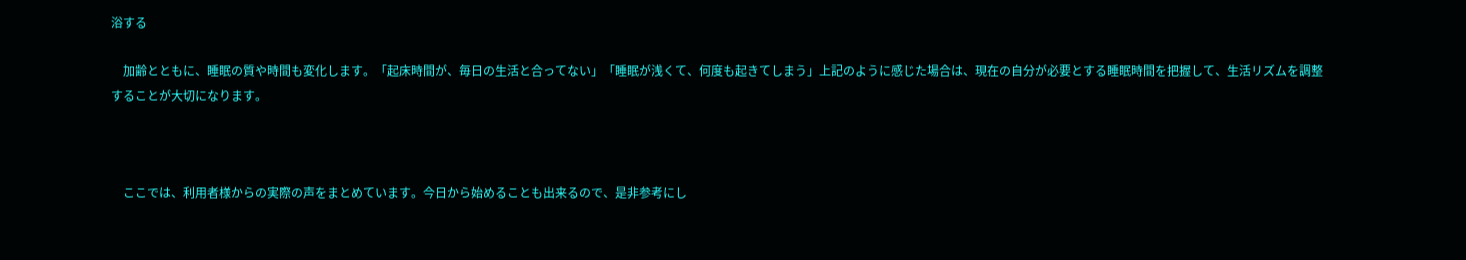浴する

    加齢とともに、睡眠の質や時間も変化します。「起床時間が、毎日の生活と合ってない」「睡眠が浅くて、何度も起きてしまう」上記のように感じた場合は、現在の自分が必要とする睡眠時間を把握して、生活リズムを調整することが大切になります。



    ここでは、利用者様からの実際の声をまとめています。今日から始めることも出来るので、是非参考にし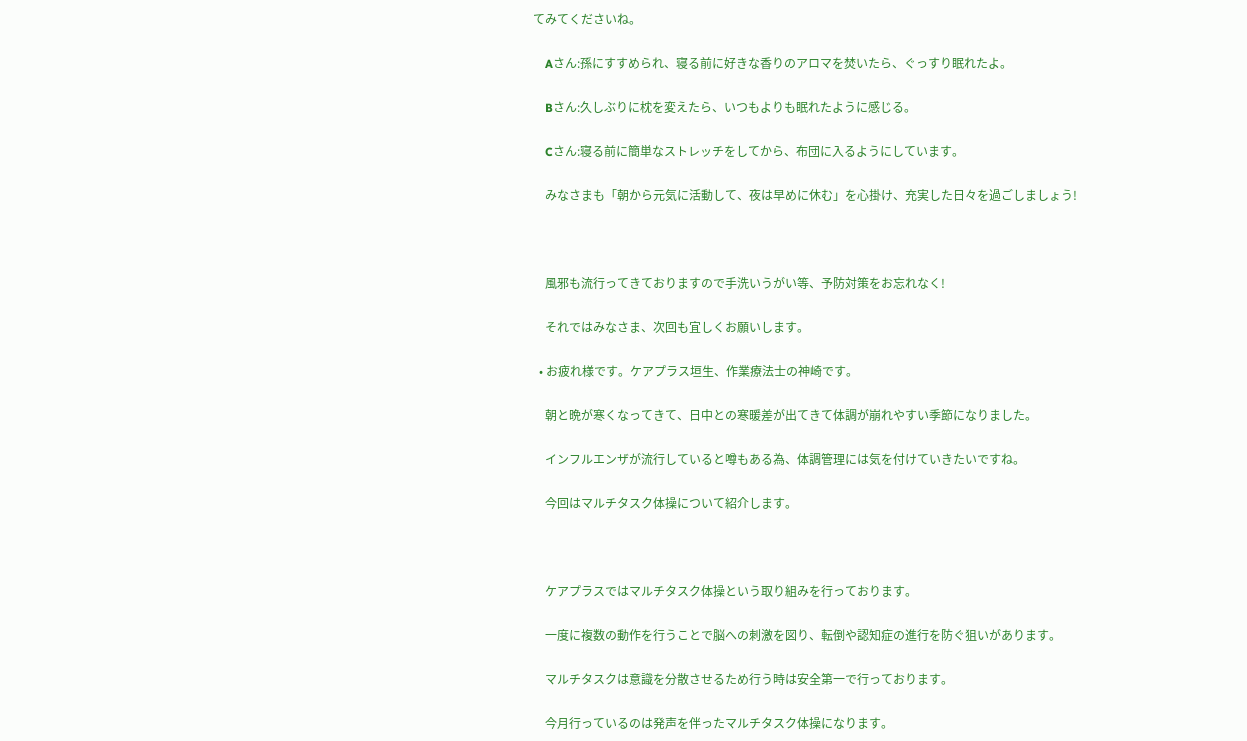てみてくださいね。

    Aさん:孫にすすめられ、寝る前に好きな香りのアロマを焚いたら、ぐっすり眠れたよ。

    Bさん:久しぶりに枕を変えたら、いつもよりも眠れたように感じる。

    Cさん:寝る前に簡単なストレッチをしてから、布団に入るようにしています。

    みなさまも「朝から元気に活動して、夜は早めに休む」を心掛け、充実した日々を過ごしましょう!



    風邪も流行ってきておりますので手洗いうがい等、予防対策をお忘れなく!

    それではみなさま、次回も宜しくお願いします。

  • お疲れ様です。ケアプラス垣生、作業療法士の神崎です。

    朝と晩が寒くなってきて、日中との寒暖差が出てきて体調が崩れやすい季節になりました。

    インフルエンザが流行していると噂もある為、体調管理には気を付けていきたいですね。

    今回はマルチタスク体操について紹介します。



    ケアプラスではマルチタスク体操という取り組みを行っております。

    一度に複数の動作を行うことで脳への刺激を図り、転倒や認知症の進行を防ぐ狙いがあります。

    マルチタスクは意識を分散させるため行う時は安全第一で行っております。

    今月行っているのは発声を伴ったマルチタスク体操になります。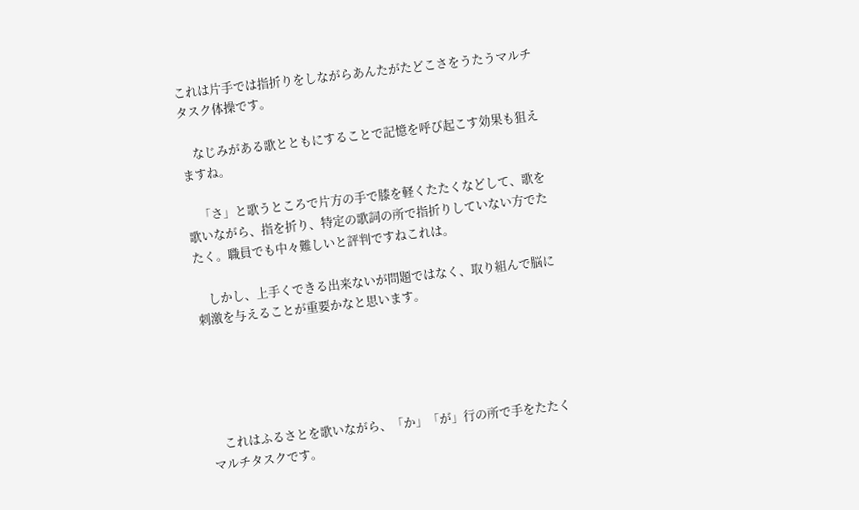これは片手では指折りをしながらあんたがたどこさをうたうマルチタスク体操です。

    なじみがある歌とともにすることで記憶を呼び起こす効果も狙えますね。

    「さ」と歌うところで片方の手で膝を軽くたたくなどして、歌を歌いながら、指を折り、特定の歌詞の所で指折りしていない方でたたく。職員でも中々難しいと評判ですねこれは。

    しかし、上手くできる出来ないが問題ではなく、取り組んで脳に刺激を与えることが重要かなと思います。





    これはふるさとを歌いながら、「か」「が」行の所で手をたたくマルチタスクです。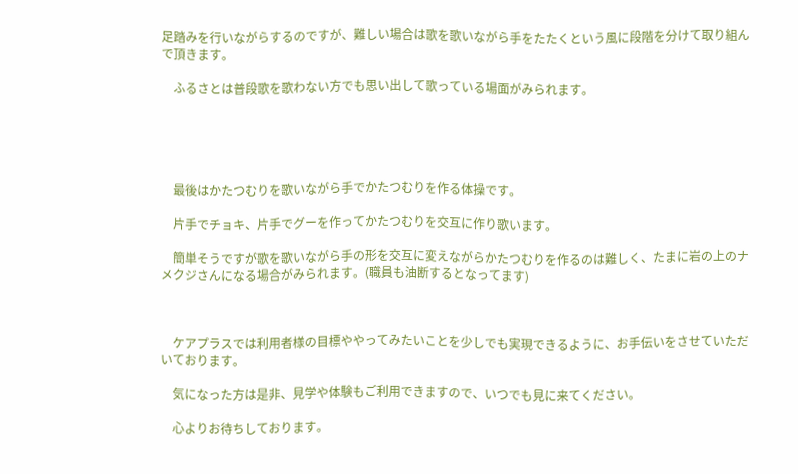足踏みを行いながらするのですが、難しい場合は歌を歌いながら手をたたくという風に段階を分けて取り組んで頂きます。

    ふるさとは普段歌を歌わない方でも思い出して歌っている場面がみられます。





    最後はかたつむりを歌いながら手でかたつむりを作る体操です。

    片手でチョキ、片手でグーを作ってかたつむりを交互に作り歌います。

    簡単そうですが歌を歌いながら手の形を交互に変えながらかたつむりを作るのは難しく、たまに岩の上のナメクジさんになる場合がみられます。(職員も油断するとなってます)



    ケアプラスでは利用者様の目標ややってみたいことを少しでも実現できるように、お手伝いをさせていただいております。

    気になった方は是非、見学や体験もご利用できますので、いつでも見に来てください。

    心よりお待ちしております。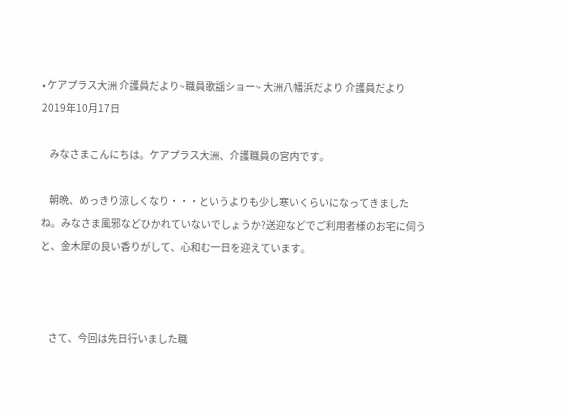• ケアプラス大洲 介護員だより~職員歌謡ショー~ 大洲八幡浜だより 介護員だより 2019年10月17日

    みなさまこんにちは。ケアプラス大洲、介護職員の宮内です。

    朝晩、めっきり涼しくなり・・・というよりも少し寒いくらいになってきましたね。みなさま風邪などひかれていないでしょうか?送迎などでご利用者様のお宅に伺うと、金木犀の良い香りがして、心和む一日を迎えています。



    さて、今回は先日行いました職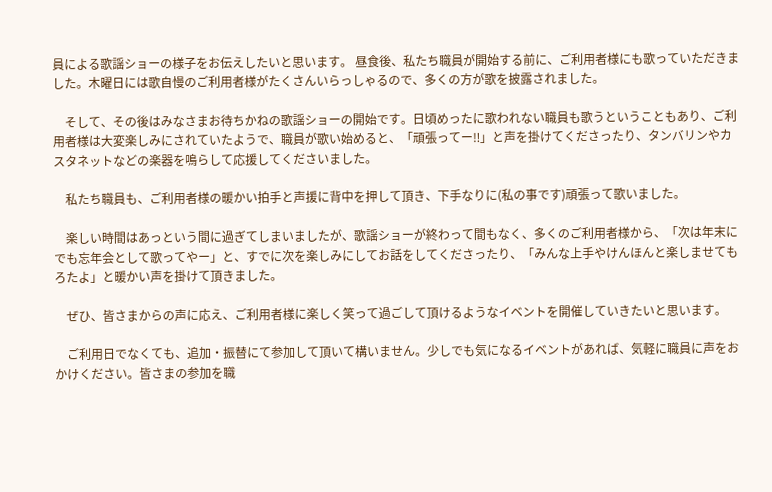員による歌謡ショーの様子をお伝えしたいと思います。 昼食後、私たち職員が開始する前に、ご利用者様にも歌っていただきました。木曜日には歌自慢のご利用者様がたくさんいらっしゃるので、多くの方が歌を披露されました。

    そして、その後はみなさまお待ちかねの歌謡ショーの開始です。日頃めったに歌われない職員も歌うということもあり、ご利用者様は大変楽しみにされていたようで、職員が歌い始めると、「頑張ってー‼」と声を掛けてくださったり、タンバリンやカスタネットなどの楽器を鳴らして応援してくださいました。

    私たち職員も、ご利用者様の暖かい拍手と声援に背中を押して頂き、下手なりに(私の事です)頑張って歌いました。

    楽しい時間はあっという間に過ぎてしまいましたが、歌謡ショーが終わって間もなく、多くのご利用者様から、「次は年末にでも忘年会として歌ってやー」と、すでに次を楽しみにしてお話をしてくださったり、「みんな上手やけんほんと楽しませてもろたよ」と暖かい声を掛けて頂きました。

    ぜひ、皆さまからの声に応え、ご利用者様に楽しく笑って過ごして頂けるようなイベントを開催していきたいと思います。

    ご利用日でなくても、追加・振替にて参加して頂いて構いません。少しでも気になるイベントがあれば、気軽に職員に声をおかけください。皆さまの参加を職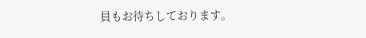員もお待ちしております。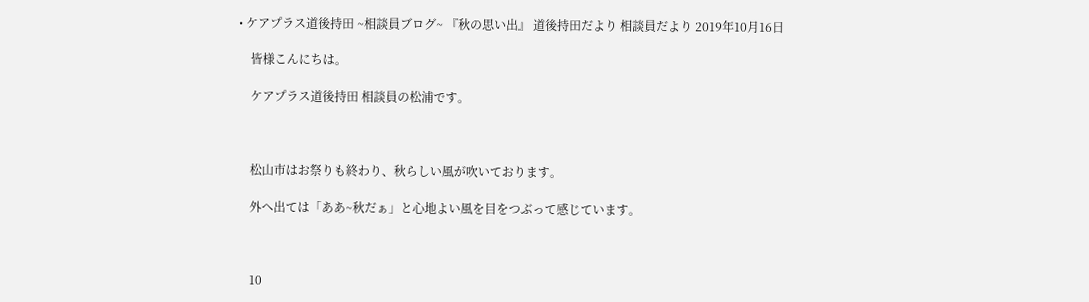• ケアプラス道後持田 ~相談員ブログ~ 『秋の思い出』 道後持田だより 相談員だより 2019年10月16日

    皆様こんにちは。

    ケアプラス道後持田 相談員の松浦です。



    松山市はお祭りも終わり、秋らしい風が吹いております。

    外へ出ては「ああ~秋だぁ」と心地よい風を目をつぶって感じています。



    10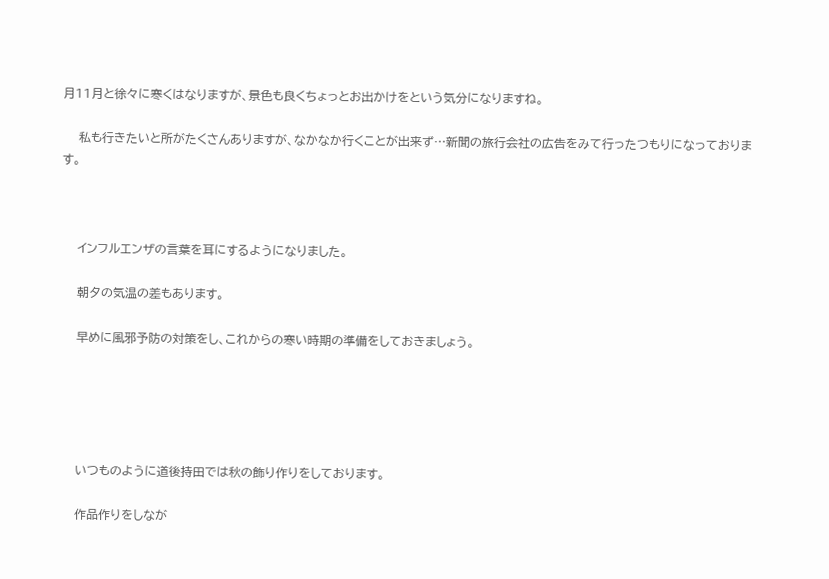月11月と徐々に寒くはなりますが、景色も良くちょっとお出かけをという気分になりますね。

    私も行きたいと所がたくさんありますが、なかなか行くことが出来ず…新聞の旅行会社の広告をみて行ったつもりになっております。



    インフルエンザの言葉を耳にするようになりました。

    朝夕の気温の差もあります。

    早めに風邪予防の対策をし、これからの寒い時期の準備をしておきましょう。





    いつものように道後持田では秋の飾り作りをしております。

    作品作りをしなが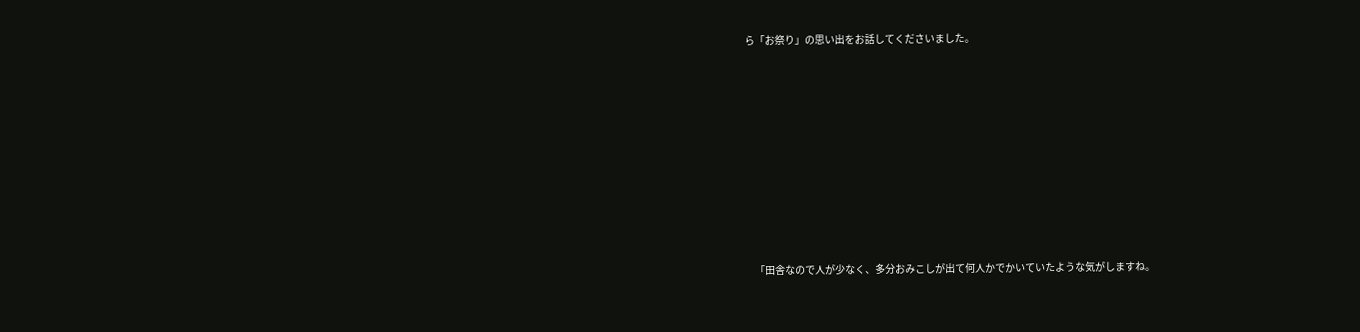ら「お祭り」の思い出をお話してくださいました。









    「田舎なので人が少なく、多分おみこしが出て何人かでかいていたような気がしますね。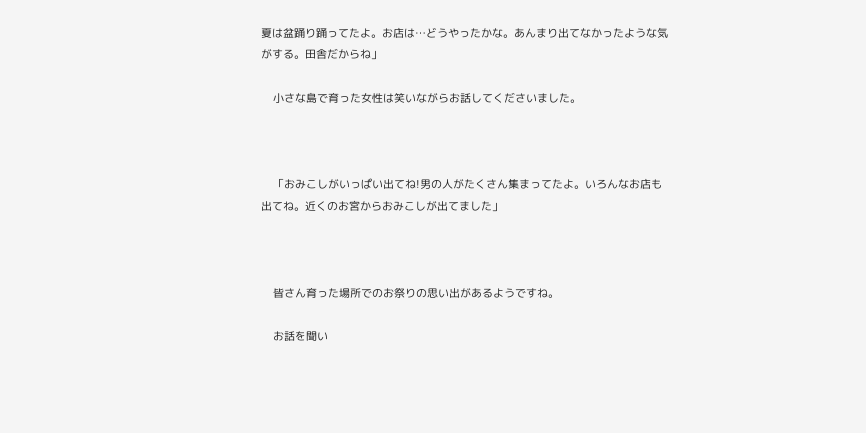夏は盆踊り踊ってたよ。お店は…どうやったかな。あんまり出てなかったような気がする。田舎だからね」

    小さな島で育った女性は笑いながらお話してくださいました。



    「おみこしがいっぱい出てね!男の人がたくさん集まってたよ。いろんなお店も出てね。近くのお宮からおみこしが出てました」



    皆さん育った場所でのお祭りの思い出があるようですね。

    お話を聞い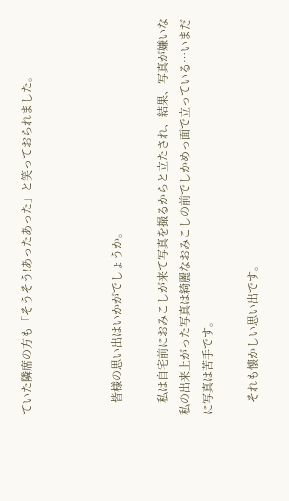ていた隣席の方も「そうそう!あったあった」と笑っておられました。



    皆様の思い出はいかがでしょうか。

    私は自宅前におみこしが来て写真を撮るからと立たされ、結果、写真が嫌いな私の出来上がった写真は綺麗なおみこしの前でしかめっ面で立っている…いまだに写真は苦手です。

    それも懐かしい思い出です。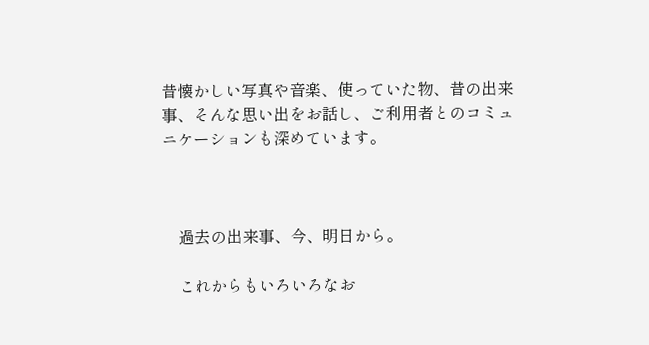昔懐かしい写真や音楽、使っていた物、昔の出来事、そんな思い出をお話し、ご利用者とのコミュニケーションも深めています。



    過去の出来事、今、明日から。

    これからもいろいろなお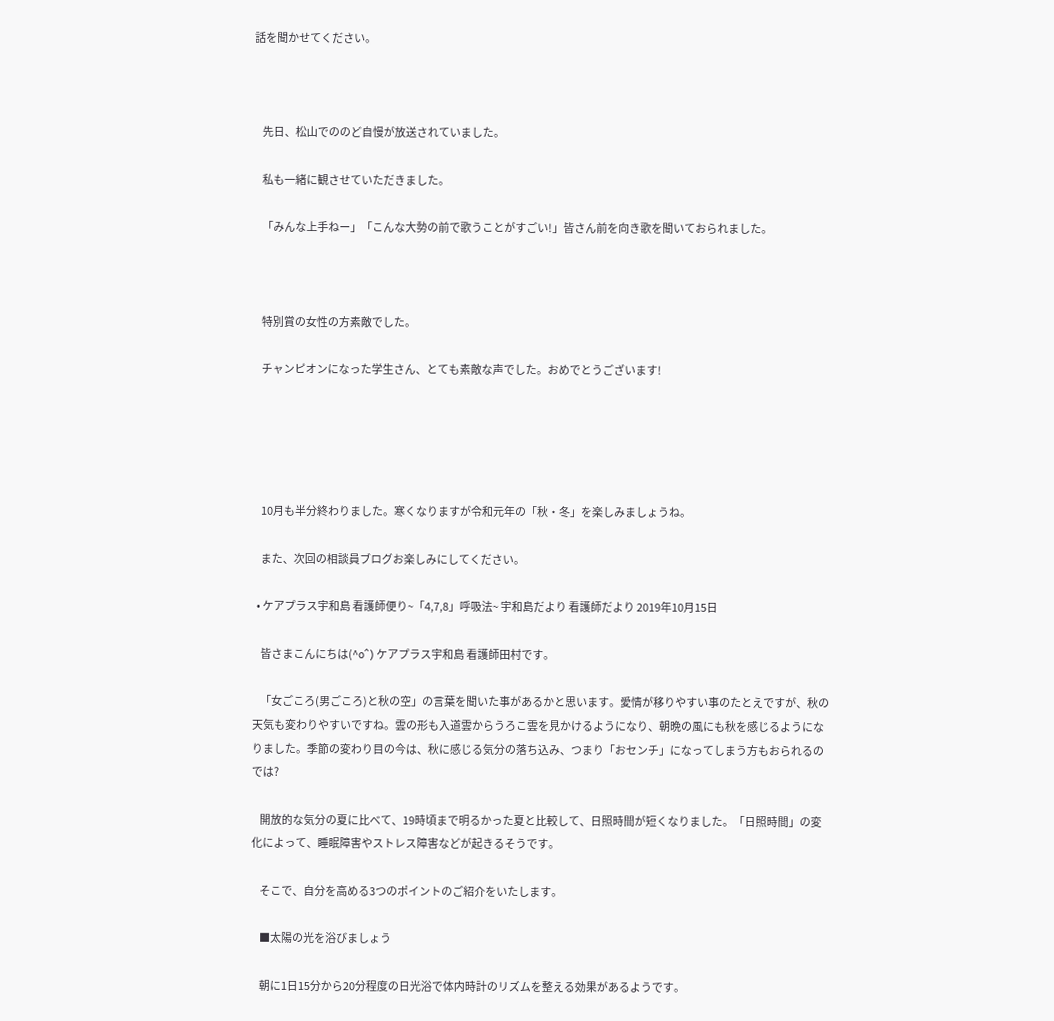話を聞かせてください。



    先日、松山でののど自慢が放送されていました。

    私も一緒に観させていただきました。

    「みんな上手ねー」「こんな大勢の前で歌うことがすごい!」皆さん前を向き歌を聞いておられました。



    特別賞の女性の方素敵でした。

    チャンピオンになった学生さん、とても素敵な声でした。おめでとうございます!





    10月も半分終わりました。寒くなりますが令和元年の「秋・冬」を楽しみましょうね。

    また、次回の相談員ブログお楽しみにしてください。

  • ケアプラス宇和島 看護師便り~「4,7,8」呼吸法~ 宇和島だより 看護師だより 2019年10月15日

    皆さまこんにちは(^o^) ケアプラス宇和島 看護師田村です。

    「女ごころ(男ごころ)と秋の空」の言葉を聞いた事があるかと思います。愛情が移りやすい事のたとえですが、秋の天気も変わりやすいですね。雲の形も入道雲からうろこ雲を見かけるようになり、朝晩の風にも秋を感じるようになりました。季節の変わり目の今は、秋に感じる気分の落ち込み、つまり「おセンチ」になってしまう方もおられるのでは?

    開放的な気分の夏に比べて、19時頃まで明るかった夏と比較して、日照時間が短くなりました。「日照時間」の変化によって、睡眠障害やストレス障害などが起きるそうです。

    そこで、自分を高める3つのポイントのご紹介をいたします。

    ■太陽の光を浴びましょう

    朝に1日15分から20分程度の日光浴で体内時計のリズムを整える効果があるようです。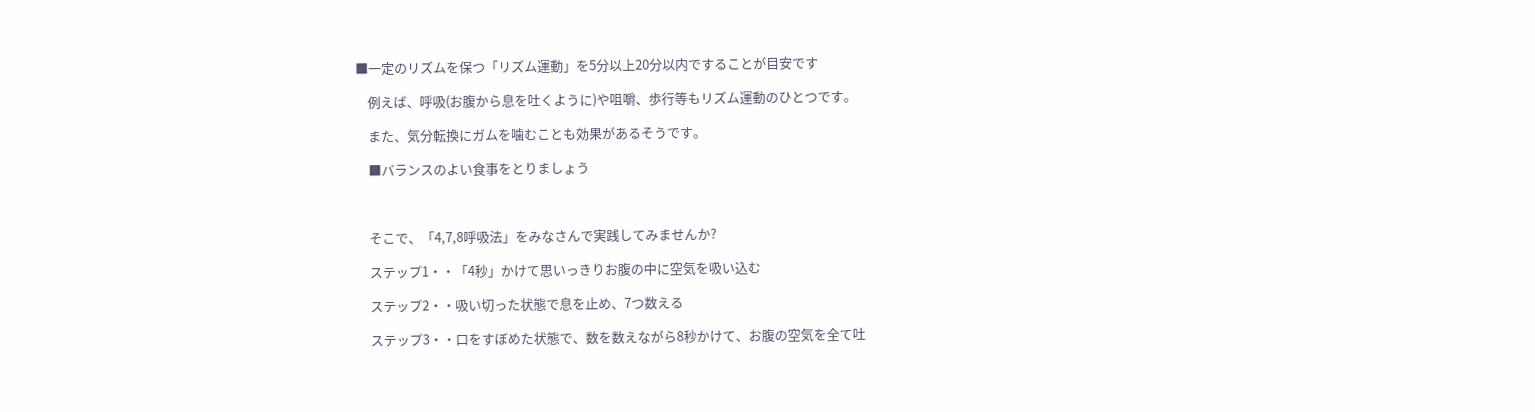■一定のリズムを保つ「リズム運動」を5分以上20分以内ですることが目安です

    例えば、呼吸(お腹から息を吐くように)や咀嚼、歩行等もリズム運動のひとつです。

    また、気分転換にガムを噛むことも効果があるそうです。

    ■バランスのよい食事をとりましょう



    そこで、「4,7,8呼吸法」をみなさんで実践してみませんか?

    ステップ1・・「4秒」かけて思いっきりお腹の中に空気を吸い込む

    ステップ2・・吸い切った状態で息を止め、7つ数える

    ステップ3・・口をすぼめた状態で、数を数えながら8秒かけて、お腹の空気を全て吐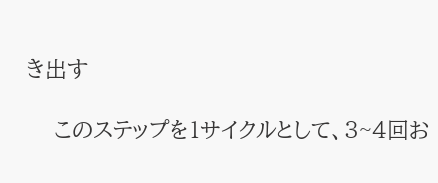き出す

    このステップを1サイクルとして、3~4回お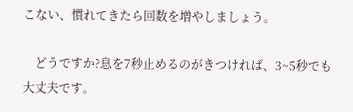こない、慣れてきたら回数を増やしましょう。

    どうですか?息を7秒止めるのがきつければ、3~5秒でも大丈夫です。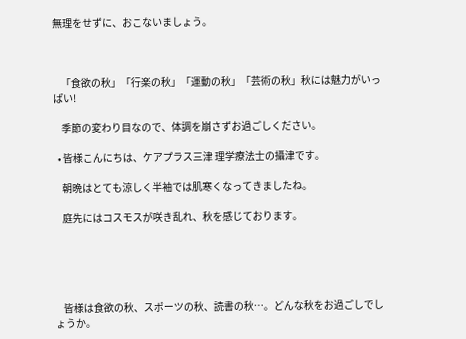無理をせずに、おこないましょう。



    「食欲の秋」「行楽の秋」「運動の秋」「芸術の秋」秋には魅力がいっぱい!

    季節の変わり目なので、体調を崩さずお過ごしください。

  • 皆様こんにちは、ケアプラス三津 理学療法士の攝津です。

    朝晩はとても涼しく半袖では肌寒くなってきましたね。

    庭先にはコスモスが咲き乱れ、秋を感じております。





    皆様は食欲の秋、スポーツの秋、読書の秋…。どんな秋をお過ごしでしょうか。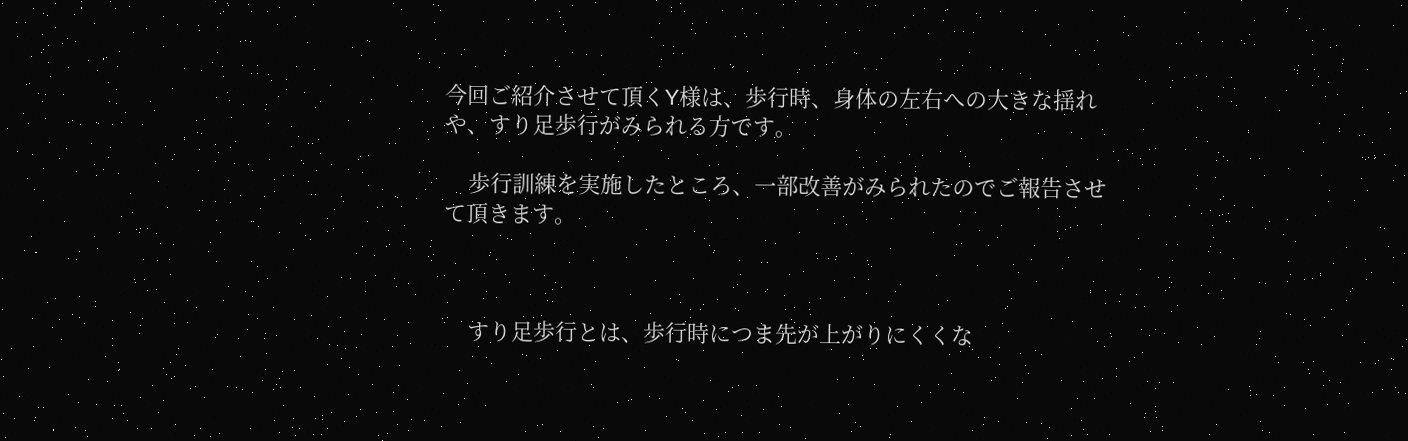今回ご紹介させて頂くY様は、歩行時、身体の左右への大きな揺れや、すり足歩行がみられる方です。

    歩行訓練を実施したところ、一部改善がみられたのでご報告させて頂きます。



    すり足歩行とは、歩行時につま先が上がりにくくな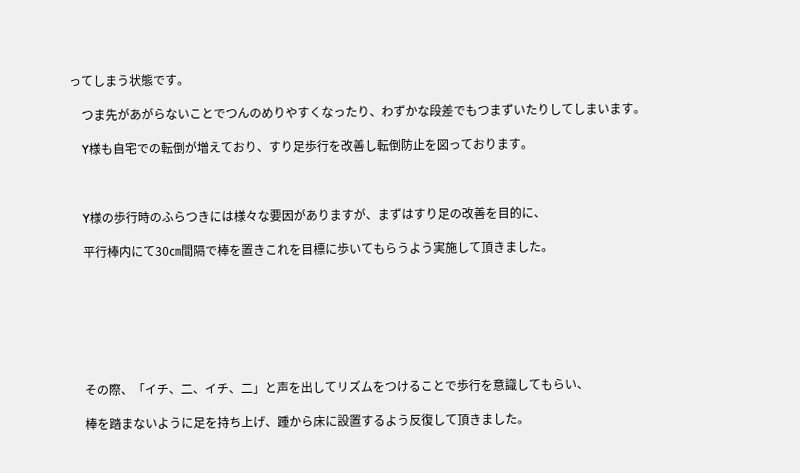ってしまう状態です。

    つま先があがらないことでつんのめりやすくなったり、わずかな段差でもつまずいたりしてしまいます。

    Y様も自宅での転倒が増えており、すり足歩行を改善し転倒防止を図っております。



    Y様の歩行時のふらつきには様々な要因がありますが、まずはすり足の改善を目的に、

    平行棒内にて30㎝間隔で棒を置きこれを目標に歩いてもらうよう実施して頂きました。







    その際、「イチ、二、イチ、二」と声を出してリズムをつけることで歩行を意識してもらい、

    棒を踏まないように足を持ち上げ、踵から床に設置するよう反復して頂きました。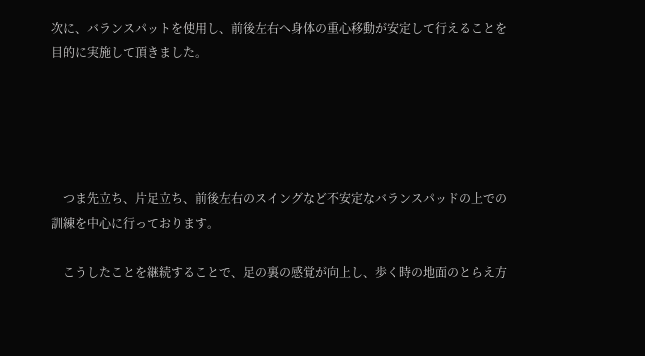次に、バランスパットを使用し、前後左右へ身体の重心移動が安定して行えることを目的に実施して頂きました。





    つま先立ち、片足立ち、前後左右のスイングなど不安定なバランスパッドの上での訓練を中心に行っております。

    こうしたことを継続することで、足の裏の感覚が向上し、歩く時の地面のとらえ方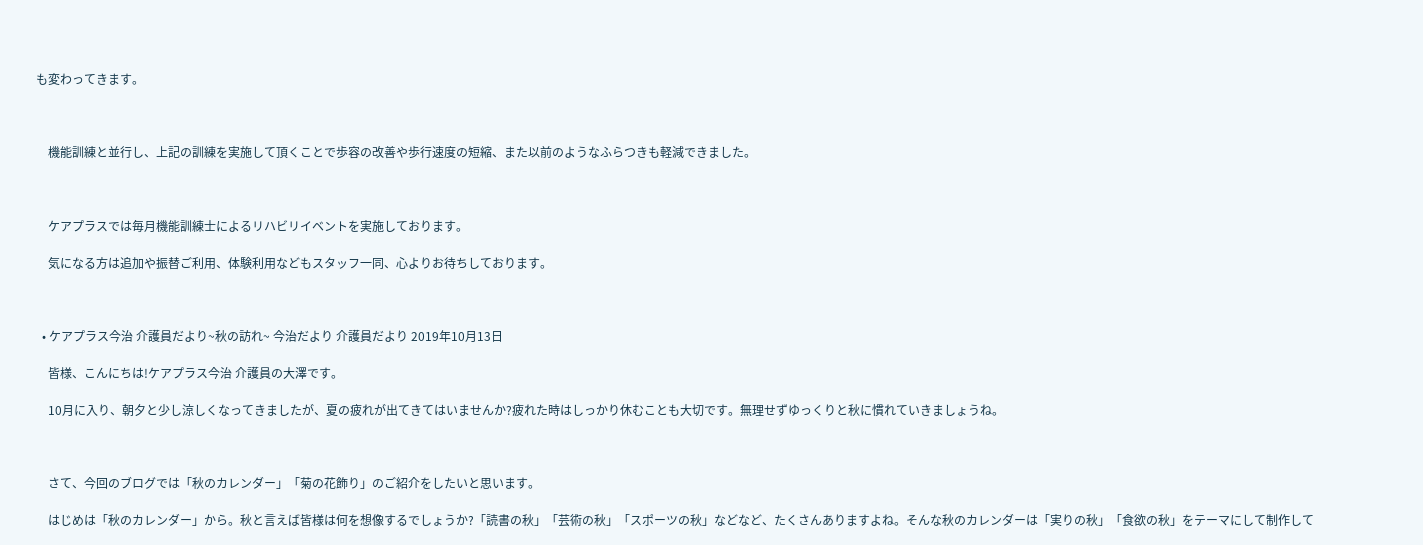も変わってきます。



    機能訓練と並行し、上記の訓練を実施して頂くことで歩容の改善や歩行速度の短縮、また以前のようなふらつきも軽減できました。



    ケアプラスでは毎月機能訓練士によるリハビリイベントを実施しております。

    気になる方は追加や振替ご利用、体験利用などもスタッフ一同、心よりお待ちしております。



  • ケアプラス今治 介護員だより~秋の訪れ~ 今治だより 介護員だより 2019年10月13日

    皆様、こんにちは!ケアプラス今治 介護員の大澤です。

    10月に入り、朝夕と少し涼しくなってきましたが、夏の疲れが出てきてはいませんか?疲れた時はしっかり休むことも大切です。無理せずゆっくりと秋に慣れていきましょうね。



    さて、今回のブログでは「秋のカレンダー」「菊の花飾り」のご紹介をしたいと思います。

    はじめは「秋のカレンダー」から。秋と言えば皆様は何を想像するでしょうか?「読書の秋」「芸術の秋」「スポーツの秋」などなど、たくさんありますよね。そんな秋のカレンダーは「実りの秋」「食欲の秋」をテーマにして制作して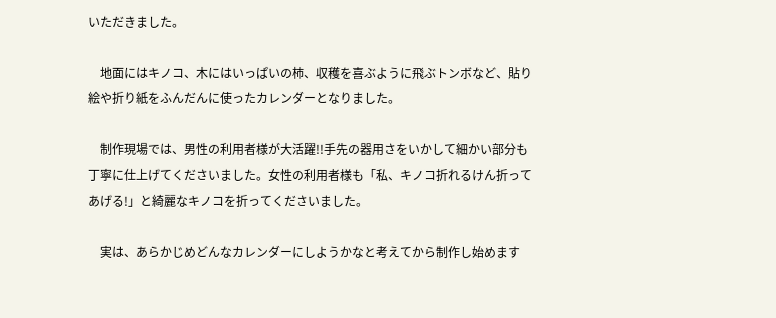いただきました。

    地面にはキノコ、木にはいっぱいの柿、収穫を喜ぶように飛ぶトンボなど、貼り絵や折り紙をふんだんに使ったカレンダーとなりました。

    制作現場では、男性の利用者様が大活躍!!手先の器用さをいかして細かい部分も丁寧に仕上げてくださいました。女性の利用者様も「私、キノコ折れるけん折ってあげる!」と綺麗なキノコを折ってくださいました。

    実は、あらかじめどんなカレンダーにしようかなと考えてから制作し始めます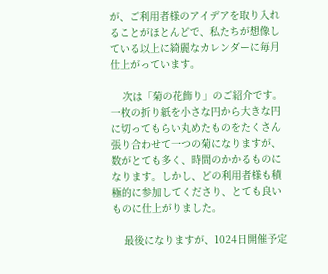が、ご利用者様のアイデアを取り入れることがほとんどで、私たちが想像している以上に綺麗なカレンダーに毎月仕上がっています。

    次は「菊の花飾り」のご紹介です。一枚の折り紙を小さな円から大きな円に切ってもらい丸めたものをたくさん張り合わせて一つの菊になりますが、数がとても多く、時間のかかるものになります。しかし、どの利用者様も積極的に参加してくださり、とても良いものに仕上がりました。

    最後になりますが、1024日開催予定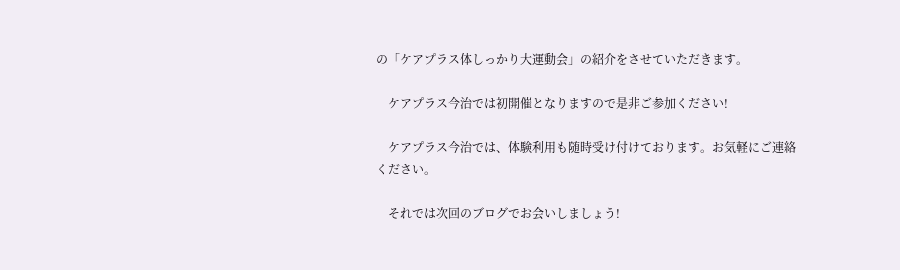の「ケアプラス体しっかり大運動会」の紹介をさせていただきます。

    ケアプラス今治では初開催となりますので是非ご参加ください!

    ケアプラス今治では、体験利用も随時受け付けております。お気軽にご連絡ください。

    それでは次回のブログでお会いしましょう!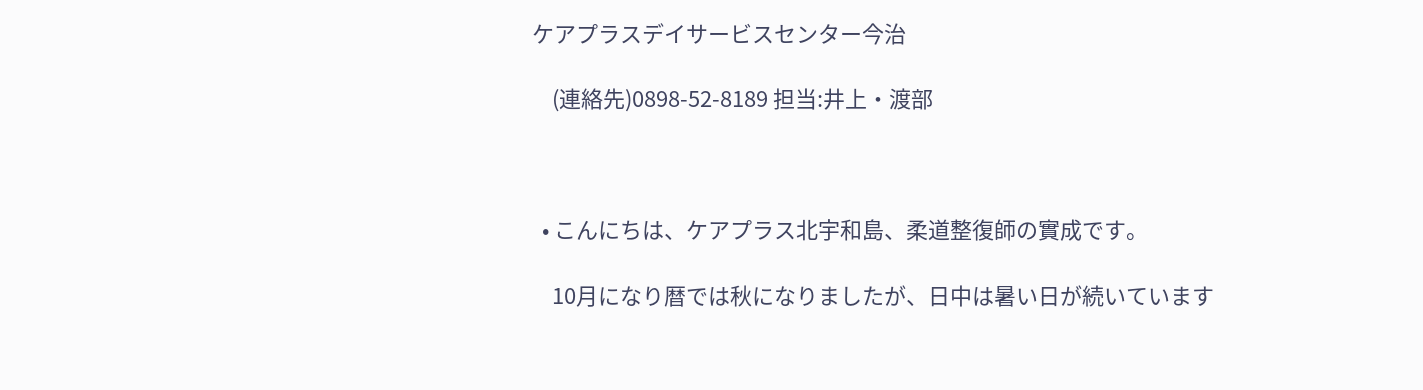ケアプラスデイサービスセンター今治

    (連絡先)0898-52-8189 担当:井上・渡部



  • こんにちは、ケアプラス北宇和島、柔道整復師の實成です。

    10月になり暦では秋になりましたが、日中は暑い日が続いています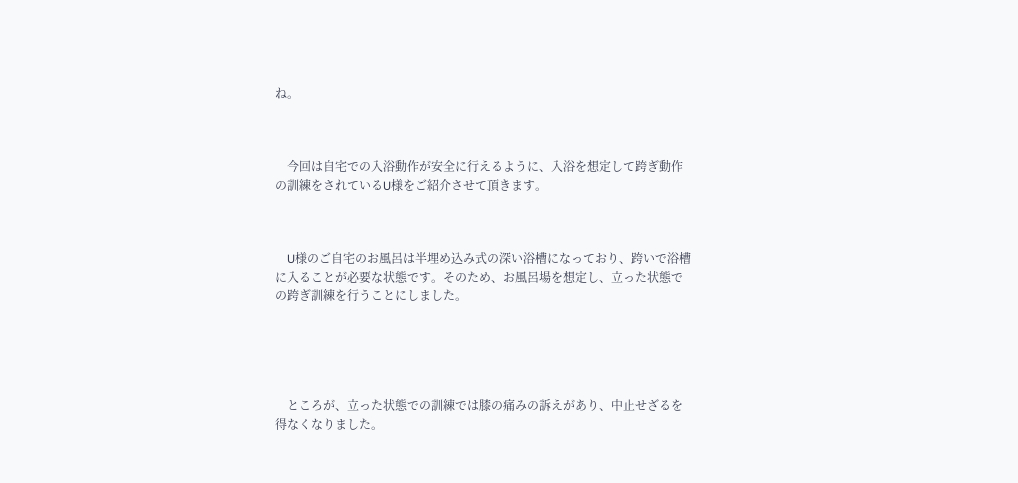ね。



    今回は自宅での入浴動作が安全に行えるように、入浴を想定して跨ぎ動作の訓練をされているU様をご紹介させて頂きます。



    U様のご自宅のお風呂は半埋め込み式の深い浴槽になっており、跨いで浴槽に入ることが必要な状態です。そのため、お風呂場を想定し、立った状態での跨ぎ訓練を行うことにしました。





    ところが、立った状態での訓練では膝の痛みの訴えがあり、中止せざるを得なくなりました。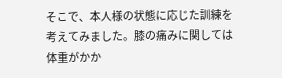そこで、本人様の状態に応じた訓練を考えてみました。膝の痛みに関しては体重がかか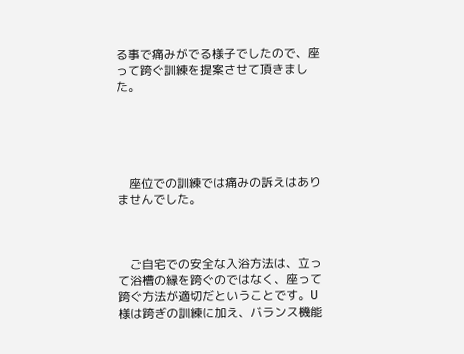る事で痛みがでる様子でしたので、座って跨ぐ訓練を提案させて頂きました。





    座位での訓練では痛みの訴えはありませんでした。



    ご自宅での安全な入浴方法は、立って浴槽の縁を跨ぐのではなく、座って跨ぐ方法が適切だということです。U様は跨ぎの訓練に加え、バランス機能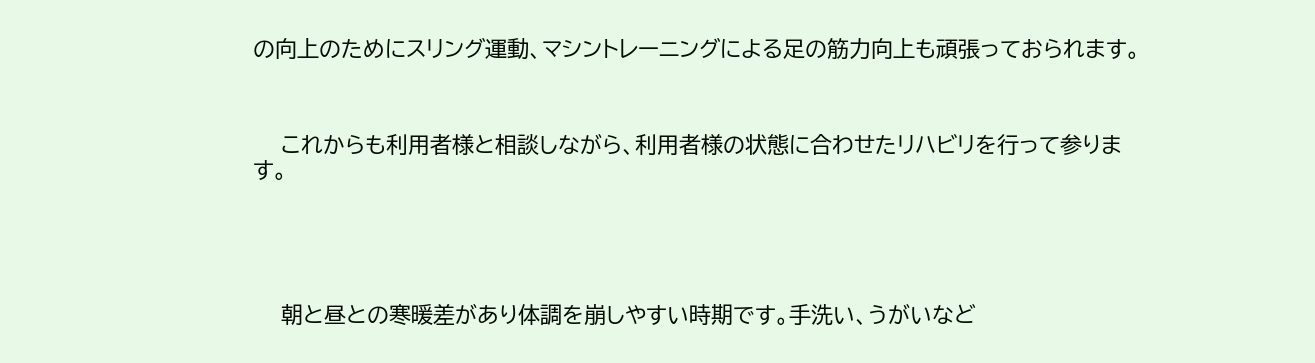の向上のためにスリング運動、マシントレーニングによる足の筋力向上も頑張っておられます。



    これからも利用者様と相談しながら、利用者様の状態に合わせたリハビリを行って参ります。





    朝と昼との寒暖差があり体調を崩しやすい時期です。手洗い、うがいなど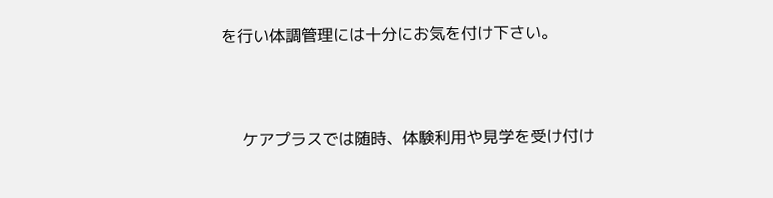を行い体調管理には十分にお気を付け下さい。



    ケアプラスでは随時、体験利用や見学を受け付け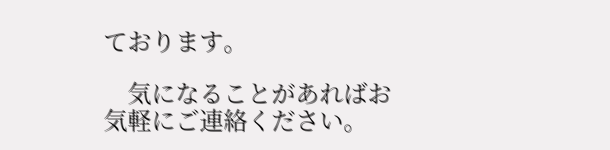ております。

    気になることがあればお気軽にご連絡ください。